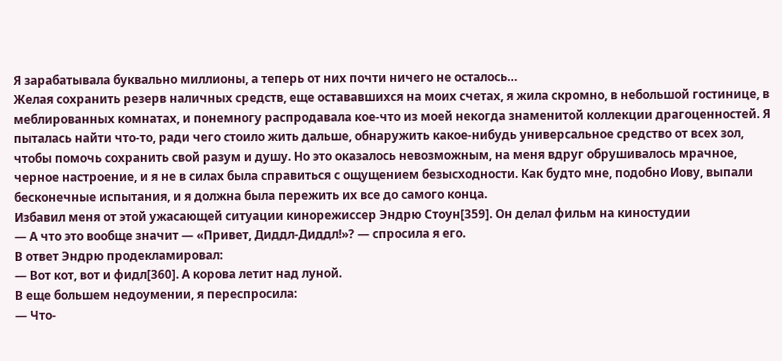Я зарабатывала буквально миллионы, а теперь от них почти ничего не осталось…
Желая сохранить резерв наличных средств, еще остававшихся на моих счетах, я жила скромно, в небольшой гостинице, в меблированных комнатах, и понемногу распродавала кое-что из моей некогда знаменитой коллекции драгоценностей. Я пыталась найти что-то, ради чего стоило жить дальше, обнаружить какое-нибудь универсальное средство от всех зол, чтобы помочь сохранить свой разум и душу. Но это оказалось невозможным, на меня вдруг обрушивалось мрачное, черное настроение, и я не в силах была справиться с ощущением безысходности. Как будто мне, подобно Иову, выпали бесконечные испытания, и я должна была пережить их все до самого конца.
Избавил меня от этой ужасающей ситуации кинорежиссер Эндрю Стоун[359]. Он делал фильм на киностудии
— А что это вообще значит — «Привет, Диддл-Диддл!»? — спросила я его.
В ответ Эндрю продекламировал:
— Вот кот, вот и фидл[360]. А корова летит над луной.
В еще большем недоумении, я переспросила:
— Что-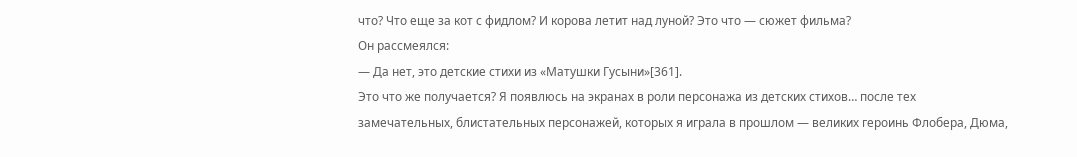что? Что еще за кот с фидлом? И корова летит над луной? Это что — сюжет фильма?
Он рассмеялся:
— Да нет, это детские стихи из «Матушки Гусыни»[361].
Это что же получается? Я появлюсь на экранах в роли персонажа из детских стихов… после тех замечательных, блистательных персонажей, которых я играла в прошлом — великих героинь Флобера, Дюма,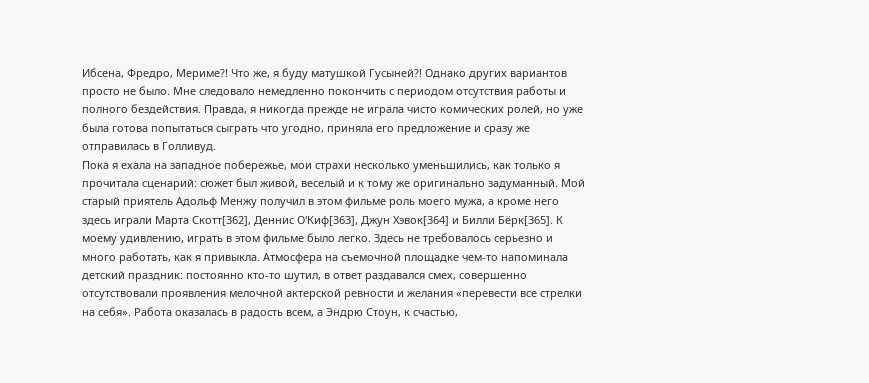Ибсена, Фредро, Мериме?! Что же, я буду матушкой Гусыней?! Однако других вариантов просто не было. Мне следовало немедленно покончить с периодом отсутствия работы и полного бездействия. Правда, я никогда прежде не играла чисто комических ролей, но уже была готова попытаться сыграть что угодно, приняла его предложение и сразу же отправилась в Голливуд.
Пока я ехала на западное побережье, мои страхи несколько уменьшились, как только я прочитала сценарий: сюжет был живой, веселый и к тому же оригинально задуманный. Мой старый приятель Адольф Менжу получил в этом фильме роль моего мужа, а кроме него здесь играли Марта Скотт[362], Деннис О'Киф[363], Джун Хэвок[364] и Билли Бёрк[365]. К моему удивлению, играть в этом фильме было легко. Здесь не требовалось серьезно и много работать, как я привыкла. Атмосфера на съемочной площадке чем-то напоминала детский праздник: постоянно кто-то шутил, в ответ раздавался смех, совершенно отсутствовали проявления мелочной актерской ревности и желания «перевести все стрелки на себя». Работа оказалась в радость всем, а Эндрю Стоун, к счастью,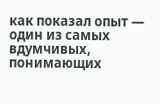как показал опыт — один из самых вдумчивых, понимающих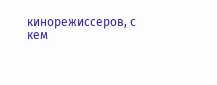кинорежиссеров, с кем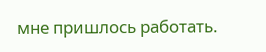мне пришлось работать.